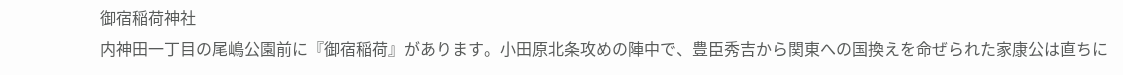御宿稲荷神社
内神田一丁目の尾嶋公園前に『御宿稲荷』があります。小田原北条攻めの陣中で、豊臣秀吉から関東への国換えを命ぜられた家康公は直ちに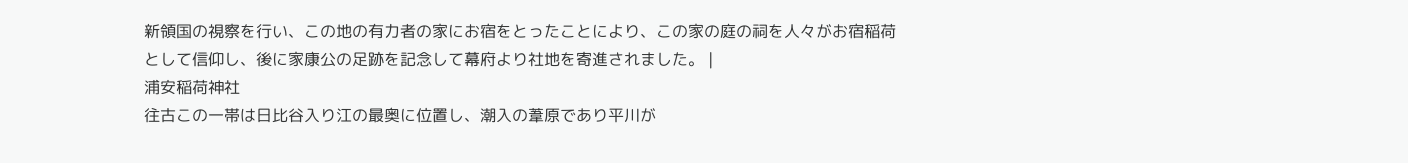新領国の視察を行い、この地の有力者の家にお宿をとったことにより、この家の庭の祠を人々がお宿稲荷として信仰し、後に家康公の足跡を記念して幕府より社地を寄進されました。 |
浦安稲荷神社
往古この一帯は日比谷入り江の最奥に位置し、潮入の葦原であり平川が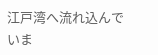江戸湾へ流れ込んでいま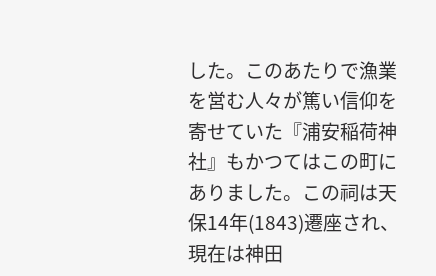した。このあたりで漁業を営む人々が篤い信仰を寄せていた『浦安稲荷神社』もかつてはこの町にありました。この祠は天保14年(1843)遷座され、現在は神田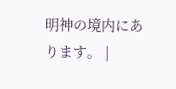明神の境内にあります。 |